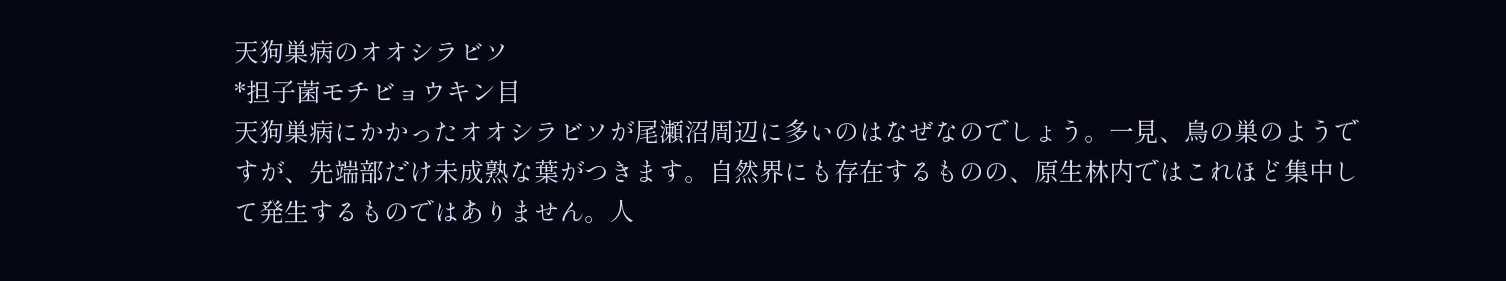天狗巣病のオオシラビソ
*担子菌モチビョウキン目
天狗巣病にかかったオオシラビソが尾瀬沼周辺に多いのはなぜなのでしょう。一見、鳥の巣のようですが、先端部だけ未成熟な葉がつきます。自然界にも存在するものの、原生林内ではこれほど集中して発生するものではありません。人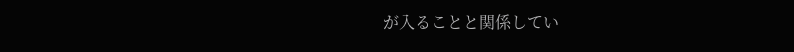が入ることと関係してい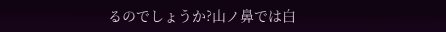るのでしょうか?山ノ鼻では白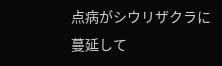点病がシウリザクラに蔓延して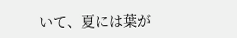いて、夏には葉が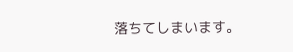落ちてしまいます。